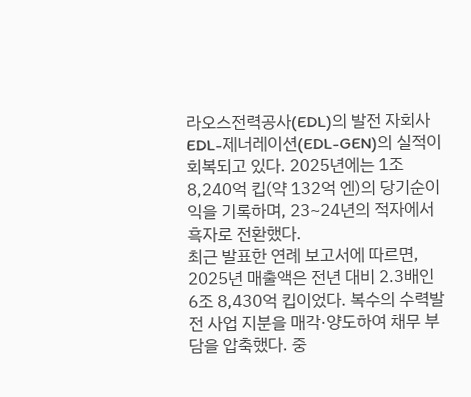라오스전력공사(EDL)의 발전 자회사 EDL-제너레이션(EDL-GEN)의 실적이 회복되고 있다. 2025년에는 1조 8,240억 킵(약 132억 엔)의 당기순이익을 기록하며, 23~24년의 적자에서 흑자로 전환했다.
최근 발표한 연례 보고서에 따르면, 2025년 매출액은 전년 대비 2.3배인 6조 8,430억 킵이었다. 복수의 수력발전 사업 지분을 매각·양도하여 채무 부담을 압축했다. 중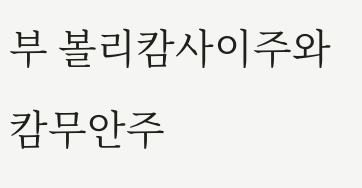부 볼리캄사이주와 캄무안주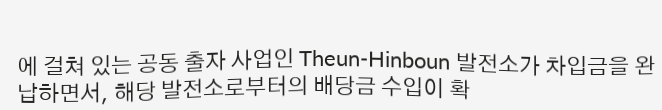에 걸쳐 있는 공동 출자 사업인 Theun-Hinboun 발전소가 차입금을 완납하면서, 해당 발전소로부터의 배당금 수입이 확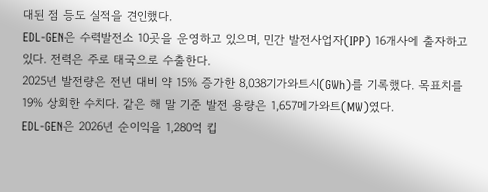대된 점 등도 실적을 견인했다.
EDL-GEN은 수력발전소 10곳을 운영하고 있으며, 민간 발전사업자(IPP) 16개사에 출자하고 있다. 전력은 주로 태국으로 수출한다.
2025년 발전량은 전년 대비 약 15% 증가한 8,038기가와트시(GWh)를 기록했다. 목표치를 19% 상회한 수치다. 같은 해 말 기준 발전 용량은 1,657메가와트(MW)였다.
EDL-GEN은 2026년 순이익을 1,280억 킵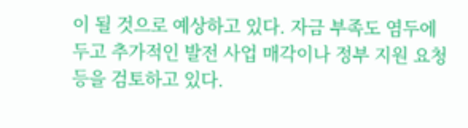이 될 것으로 예상하고 있다. 자금 부족도 염두에 두고 추가적인 발전 사업 매각이나 정부 지원 요청 등을 검토하고 있다.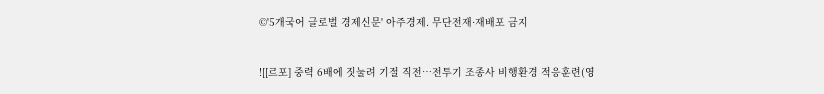©'5개국어 글로벌 경제신문' 아주경제. 무단전재·재배포 금지


![[르포] 중력 6배에 짓눌려 기절 직전…전투기 조종사 비행환경 적응훈련(영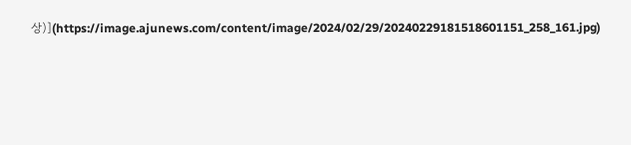상)](https://image.ajunews.com/content/image/2024/02/29/20240229181518601151_258_161.jpg)